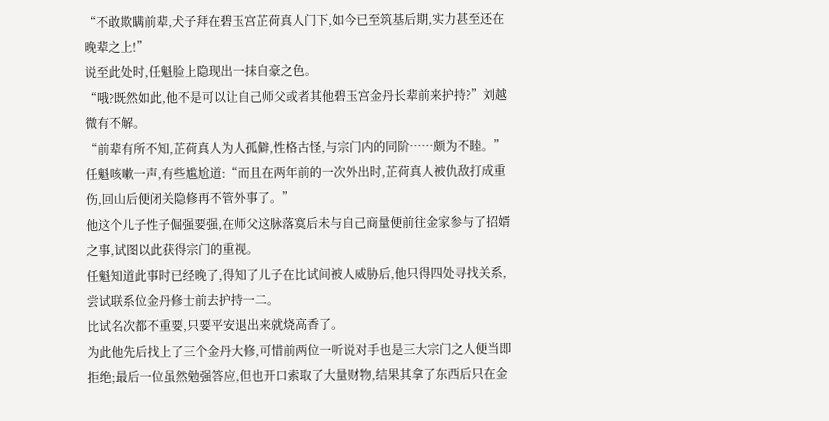“不敢欺瞒前辈,犬子拜在碧玉宫芷荷真人门下,如今已至筑基后期,实力甚至还在晚辈之上!”
说至此处时,任魁脸上隐现出一抹自豪之色。
“哦?既然如此,他不是可以让自己师父或者其他碧玉宫金丹长辈前来护持?”刘越微有不解。
“前辈有所不知,芷荷真人为人孤僻,性格古怪,与宗门内的同阶……颇为不睦。”
任魁咳嗽一声,有些尴尬道:“而且在两年前的一次外出时,芷荷真人被仇敌打成重伤,回山后便闭关隐修再不管外事了。”
他这个儿子性子倔强要强,在师父这脉落寞后未与自己商量便前往金家参与了招婿之事,试图以此获得宗门的重视。
任魁知道此事时已经晚了,得知了儿子在比试间被人威胁后,他只得四处寻找关系,尝试联系位金丹修士前去护持一二。
比试名次都不重要,只要平安退出来就烧高香了。
为此他先后找上了三个金丹大修,可惜前两位一听说对手也是三大宗门之人便当即拒绝;最后一位虽然勉强答应,但也开口索取了大量财物,结果其拿了东西后只在金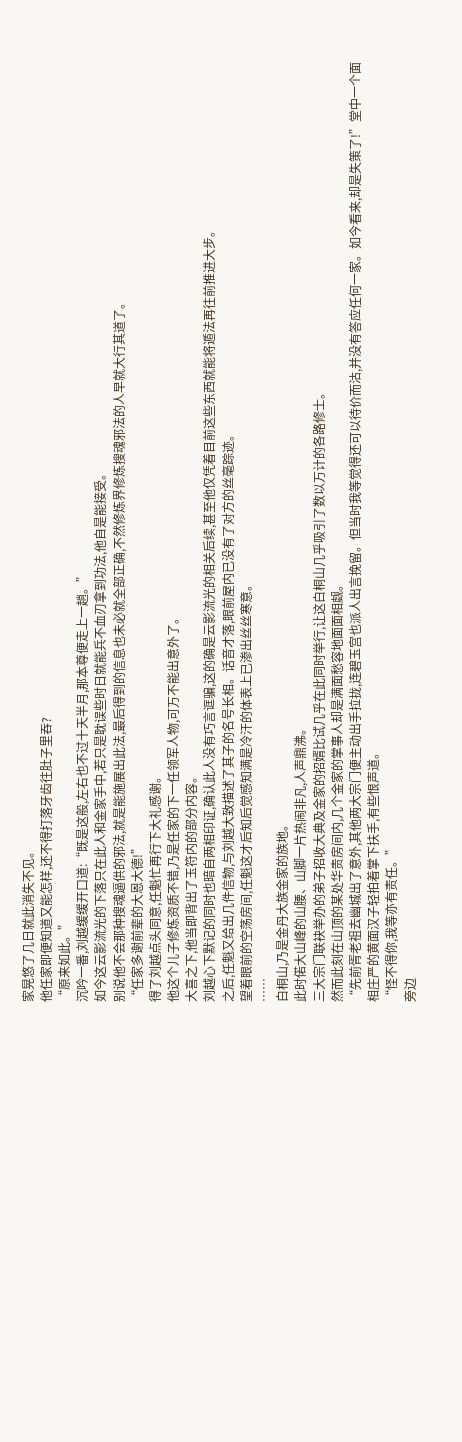家晃悠了几日就此消失不见。
他任家即便知道又能怎样,还不得打落牙齿往肚子里吞?
“原来如此。”
沉吟一番,刘越缓缓开口道:“既是这般,左右也不过十天半月,那本尊便走上一趟。”
如今这云影流光的下落只在此人和金家手中,若只是耽误些时日就能兵不血刃拿到功法,他自是能接受。
别说他不会那种搜魂逼供的邪法,就是能施展出此法,最后得到的信息也未必就全部正确,不然修炼界修炼搜魂邪法的人早就大行其道了。
“任家多谢前辈的大恩大德!”
得了刘越点头同意,任魁忙再行下大礼感谢。
他这个儿子修炼资质不错,乃是任家的下一任领军人物,可万不能出意外了。
大喜之下,他当即背出了玉符内的部分内容。
刘越心下默记的同时也暗自两相印证,确认此人没有巧言诓骗,这的确是云影流光的相关后续,甚至他仅凭着目前这些东西就能将遁法再往前推进大步。
之后,任魁又给出几件信物,与刘越大致描述了其子的名号长相。话音才落,眼前屋内已没有了对方的丝毫踪迹。
望着眼前的空荡房间,任魁这才后知后觉感知满是冷汗的体表上已渗出丝丝寒意。
……
白桐山,乃是金丹大族金家的族地。
此时偌大山峰的山腰、山脚一片热闹非凡,人声鼎沸。
三大宗门联袂举办的弟子招收大典及金家的招婿比试几乎在此同时举行,让这白桐山几乎吸引了数以万计的各路修士。
然而此刻在山顶的某处华贵房间内,几个金家的掌事人却是满面愁容地面面相觑。
“先前胥老祖去幽城出了意外,其他两大宗门便主动出手拉拢,连碧玉宫也派人出言挽留。但当时我等觉得还可以待价而沽,并没有答应任何一家。如今看来,却是失策了!”堂中一个面相庄严的黄面汉子轻拍着掌下扶手,有些恨声道。
“怪不得你,我等亦有责任。”
旁边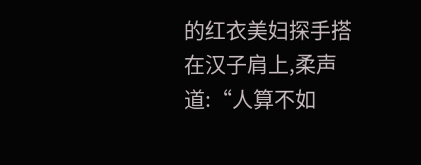的红衣美妇探手搭在汉子肩上,柔声道:“人算不如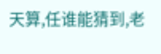天算,任谁能猜到,老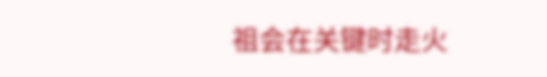祖会在关键时走火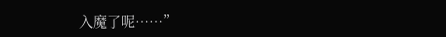入魔了呢……”